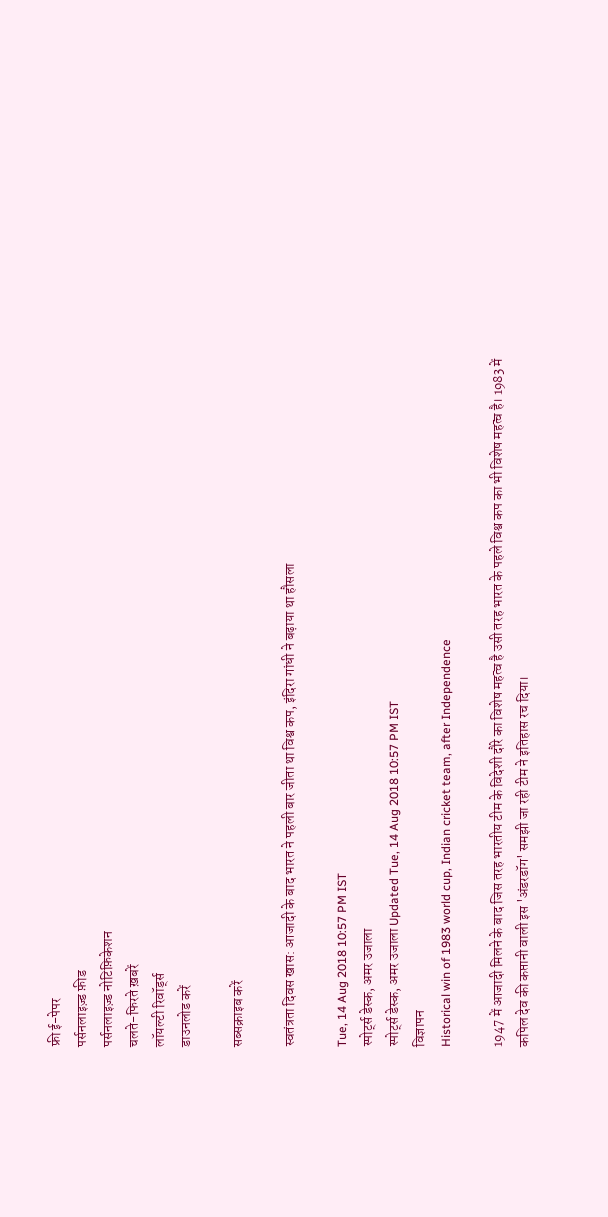फ्री ई-पेपर
पर्सनलाइज़्ड फ़ीड
पर्सनलाइज़्ड नोटिफ़िकेशन
चलते-फिरते ख़बरें
लॉयल्टी रिवॉर्ड्स
डाउनलोड करें

सब्सक्राइब करें

स्वतंत्रता दिवस खास: आजादी के बाद भारत ने पहली बार जीता था विश्व कप, इंदिरा गांधी ने बढ़ाया था हौसला

Tue, 14 Aug 2018 10:57 PM IST
स्पोर्ट्स डेस्क, अमर उजाला
स्पोर्ट्स डेस्क, अमर उजाला Updated Tue, 14 Aug 2018 10:57 PM IST
विज्ञापन
Historical win of 1983 world cup, Indian cricket team, after Independence

1947 में आजादी मिलने के बाद जिस तरह भारतीय टीम के विदेशी दौरे का विशेष महत्व है उसी तरह भारत के पहले विश्व कप का भी विशेष महत्व है। 1983 में कपिल देव की कप्तानी वाली इस 'अंडरडॉग' समझी जा रही टीम ने इतिहास रच दिया।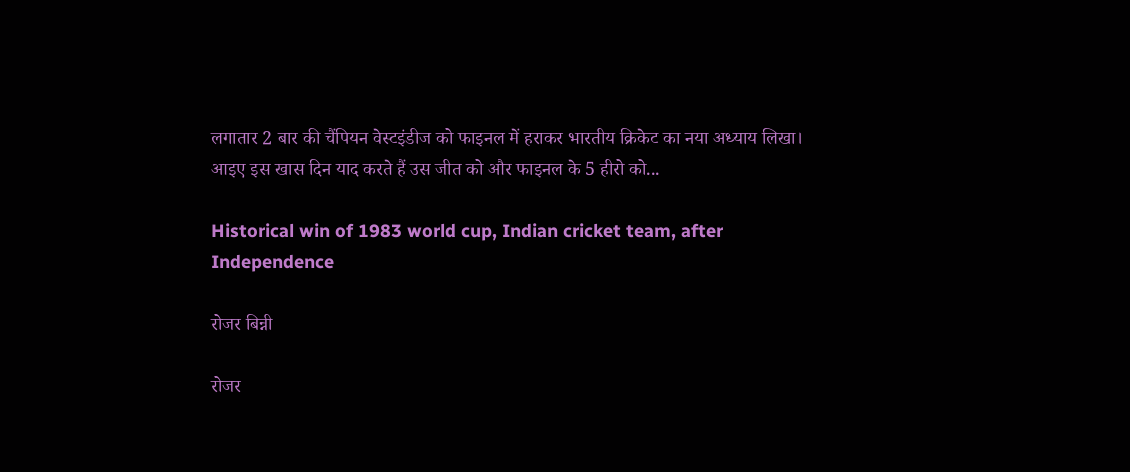लगातार 2 बार की चैंपियन वेस्टइंडीज को फाइनल में हराकर भारतीय क्रिकेट का नया अध्याय लिखा। आइए इस खास दिन याद करते हैं उस जीत को और फाइनल के 5 हीरो को...

Historical win of 1983 world cup, Indian cricket team, after Independence

रोजर बिन्नी

रोजर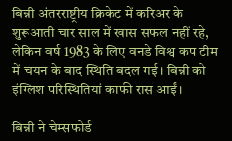बिन्नी अंतरराष्ट्रीय क्रिकेट में करिअर के शुरूआती चार साल में खास सफल नहीं रहे, लेकिन वर्ष 1983 के लिए वनडे विश्व कप टीम में चयन के बाद स्थिति बदल गई। बिन्नी को इंग्लिश परिस्थितियां काफी रास आईं।

बिन्नी ने चेम्सफोर्ड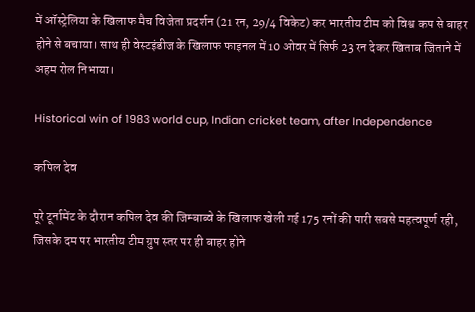में ऑस्ट्रेलिया के खिलाफ मैच विजेता प्रदर्शन (21 रन, 29/4 विकेट) कर भारतीय टीम को विश्व कप से बाहर होने से बचाया। साथ ही वेस्टइंडीज के खिलाफ फाइनल में 10 ओवर में सिर्फ 23 रन देकर खिताब जिताने में अहम रोल निभाया।

Historical win of 1983 world cup, Indian cricket team, after Independence

कपिल देव

पूरे टूर्नामेंट के दौरान कपिल देव की जिम्बाब्वे के खिलाफ खेली गई 175 रनों की पारी सबसे महत्वपूर्ण रही, जिसके दम पर भारतीय टीम ग्रुप स्तर पर ही बाहर होने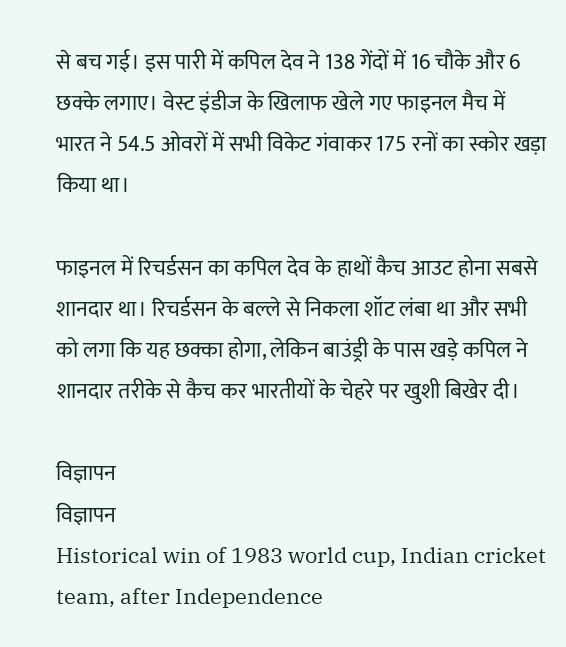से बच गई। इस पारी में कपिल देव ने 138 गेंदों में 16 चौके और 6 छक्के लगाए। वेस्ट इंडीज के खिलाफ खेले गए फाइनल मैच में भारत ने 54.5 ओवरों में सभी विकेट गंवाकर 175 रनों का स्कोर खड़ा किया था।

फाइनल में रिचर्डसन का कपिल देव के हाथों कैच आउट होना सबसे शानदार था। रिचर्डसन के बल्ले से निकला शॉट लंबा था और सभी को लगा कि यह छक्का होगा, लेकिन बाउंड्री के पास खड़े कपिल ने शानदार तरीके से कैच कर भारतीयों के चेहरे पर खुशी बिखेर दी।

विज्ञापन
विज्ञापन
Historical win of 1983 world cup, Indian cricket team, after Independence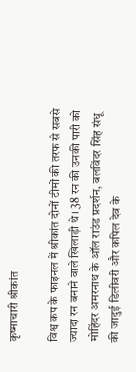कृष्माचारी श्रीकांत

विश्व कप के फाइनल में श्रीकांत दोनों टीमों की तरफ से सबसे ज्यादा रन बनाने वाले खिलाड़ी थे। 38 रन की उनकी पारी को मोहिंदर अमरनाथ के ऑल राउंड प्रदर्शन, बलविंदर सिंह संधू की जादुई डिलीवरी और कपिल देव के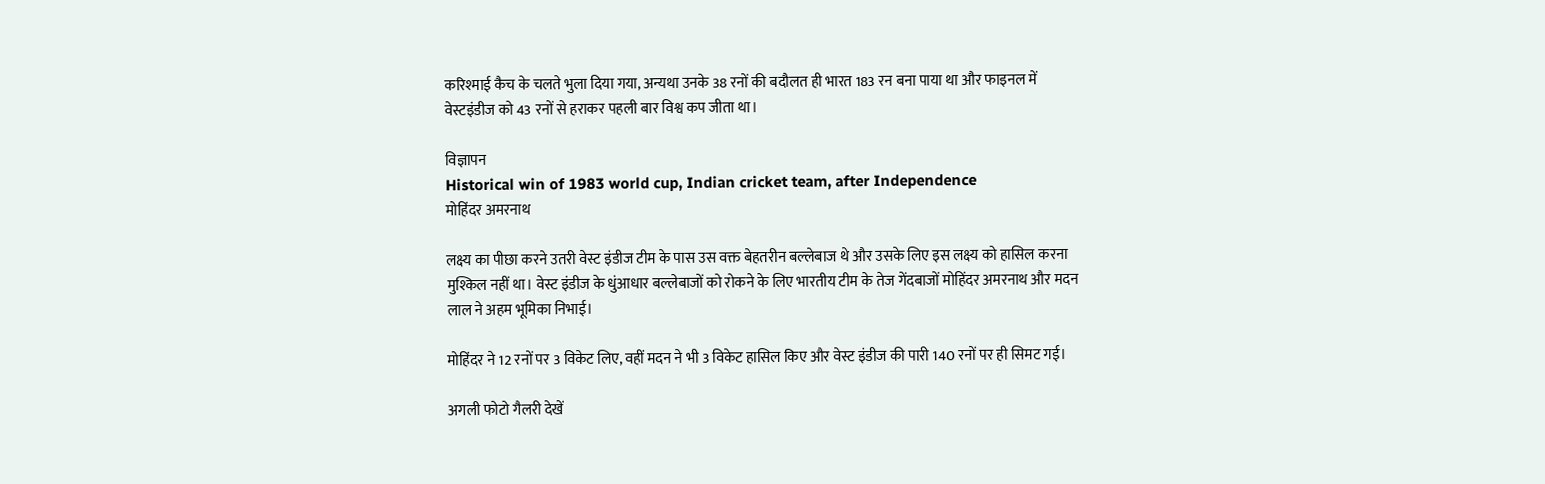करिश्माई कैच के चलते भुला दिया गया, अन्यथा उनके 38 रनों की बदौलत ही भारत 183 रन बना पाया था और फाइनल में वेस्टइंडीज को 43 रनों से हराकर पहली बार विश्व कप जीता था।

विज्ञापन
Historical win of 1983 world cup, Indian cricket team, after Independence
मोहिंदर अमरनाथ

लक्ष्य का पीछा करने उतरी वेस्ट इंडीज टीम के पास उस वक्त बेहतरीन बल्लेबाज थे और उसके लिए इस लक्ष्य को हासिल करना मुश्किल नहीं था। वेस्ट इंडीज के धुंआधार बल्लेबाजों को रोकने के लिए भारतीय टीम के तेज गेंदबाजों मोहिंदर अमरनाथ और मदन लाल ने अहम भूमिका निभाई।

मोहिंदर ने 12 रनों पर 3 विकेट लिए, वहीं मदन ने भी 3 विकेट हासिल किए और वेस्ट इंडीज की पारी 140 रनों पर ही सिमट गई।

अगली फोटो गैलरी देखें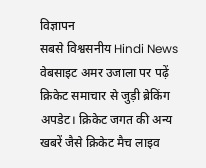विज्ञापन
सबसे विश्वसनीय Hindi News वेबसाइट अमर उजाला पर पढ़ें क्रिकेट समाचार से जुड़ी ब्रेकिंग अपडेट। क्रिकेट जगत की अन्य खबरें जैसे क्रिकेट मैच लाइव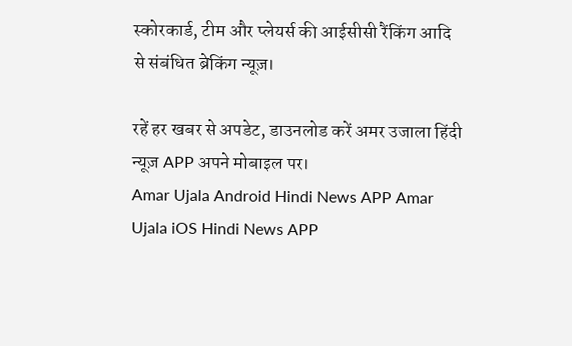स्कोरकार्ड, टीम और प्लेयर्स की आईसीसी रैंकिंग आदि से संबंधित ब्रेकिंग न्यूज़।

रहें हर खबर से अपडेट, डाउनलोड करें अमर उजाला हिंदी न्यूज़ APP अपने मोबाइल पर।
Amar Ujala Android Hindi News APP Amar Ujala iOS Hindi News APP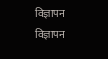विज्ञापन
विज्ञापन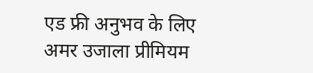एड फ्री अनुभव के लिए अमर उजाला प्रीमियम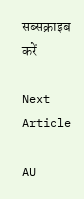सब्सक्राइब करें

Next Article

AU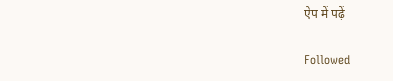ऐप में पढ़ें

Followed